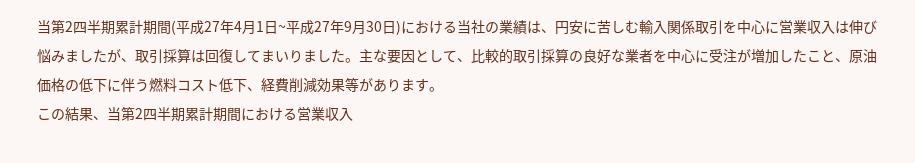当第2四半期累計期間(平成27年4月1日~平成27年9月30日)における当社の業績は、円安に苦しむ輸入関係取引を中心に営業収入は伸び悩みましたが、取引採算は回復してまいりました。主な要因として、比較的取引採算の良好な業者を中心に受注が増加したこと、原油価格の低下に伴う燃料コスト低下、経費削減効果等があります。
この結果、当第2四半期累計期間における営業収入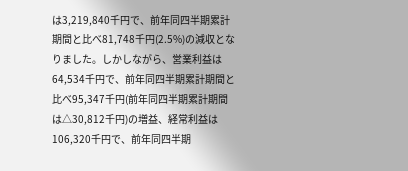は3,219,840千円で、前年同四半期累計期間と比べ81,748千円(2.5%)の減収となりました。しかしながら、営業利益は64,534千円で、前年同四半期累計期間と比べ95,347千円(前年同四半期累計期間は△30,812千円)の増益、経常利益は106,320千円で、前年同四半期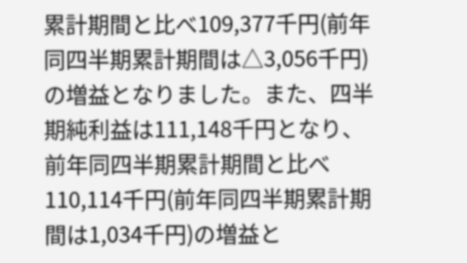累計期間と比べ109,377千円(前年同四半期累計期間は△3,056千円)の増益となりました。また、四半期純利益は111,148千円となり、前年同四半期累計期間と比べ110,114千円(前年同四半期累計期間は1,034千円)の増益と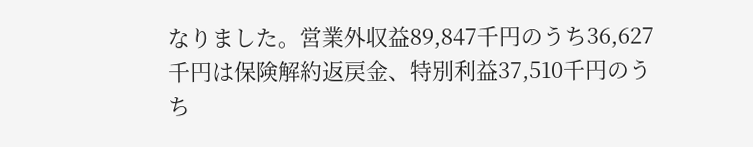なりました。営業外収益89,847千円のうち36,627千円は保険解約返戻金、特別利益37,510千円のうち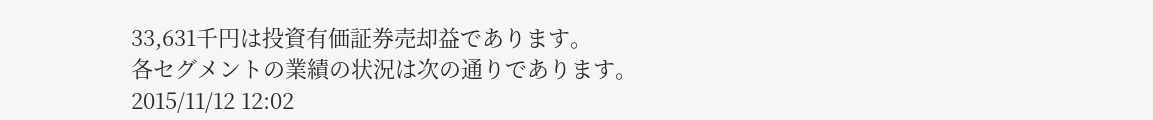33,631千円は投資有価証券売却益であります。
各セグメントの業績の状況は次の通りであります。
2015/11/12 12:02